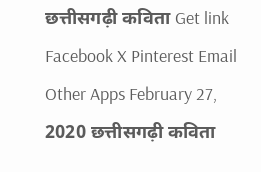छत्तीसगढ़ी कविता Get link Facebook X Pinterest Email Other Apps February 27, 2020 छत्तीसगढ़ी कविता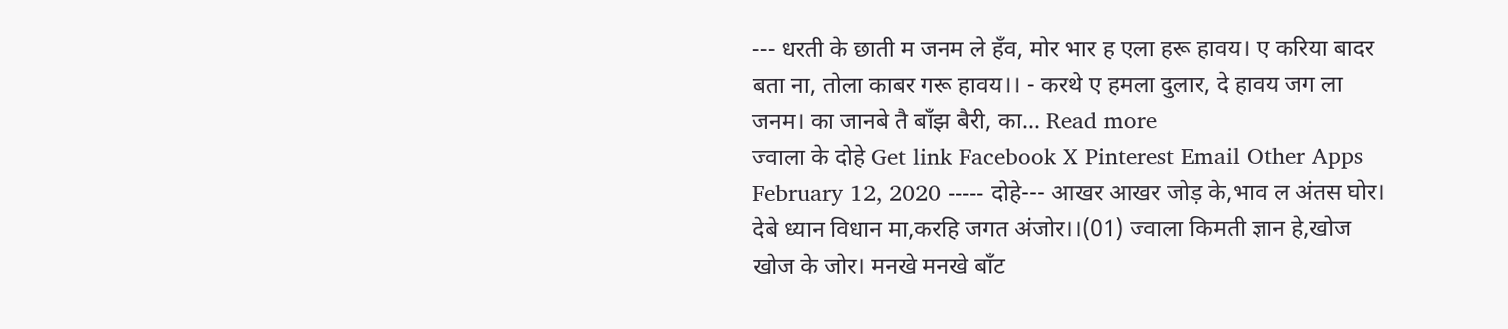--- धरती के छाती म जनम ले हँव, मोर भार ह एला हरू हावय। ए करिया बादर बता ना, तोला काबर गरू हावय।। - करथे ए हमला दुलार, दे हावय जग ला जनम। का जानबे तै बाँझ बैरी, का... Read more
ज्वाला के दोहे Get link Facebook X Pinterest Email Other Apps February 12, 2020 ----- दोहे--- आखर आखर जोड़ के,भाव ल अंतस घोर। देबे ध्यान विधान मा,करहि जगत अंजोर।।(01) ज्वाला किमती ज्ञान हे,खोज खोज के जोर। मनखे मनखे बाँट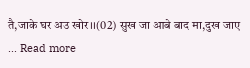तै,जाके घर अउ खोर।।(02) सुख जा आबे बाद मा,दुख जाए ... Read more